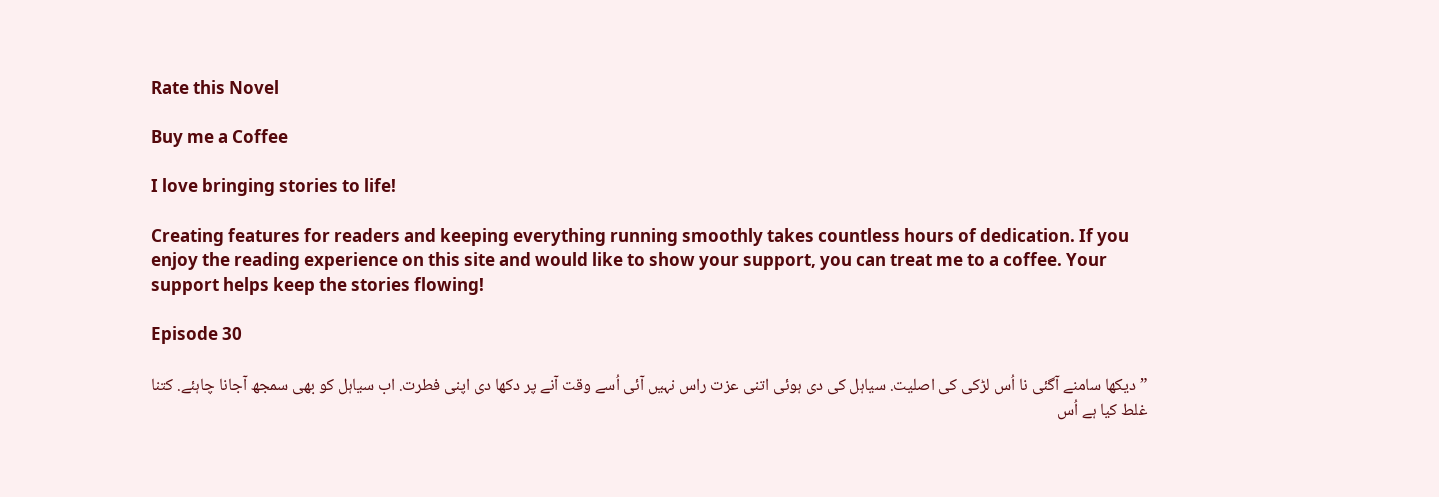Rate this Novel

Buy me a Coffee

I love bringing stories to life!

Creating features for readers and keeping everything running smoothly takes countless hours of dedication. If you enjoy the reading experience on this site and would like to show your support, you can treat me to a coffee. Your support helps keep the stories flowing!

Episode 30

” دیکھا سامنے آگئی نا اُس لڑکی کی اصلیت. سیاہل کی دی ہوئی اتنی عزت راس نہیں آئی اُسے وقت آنے پر دکھا دی اپنی فطرت. اب سیاہل کو بھی سمجھ آجانا چاہئے. کتنا غلط کیا ہے اُس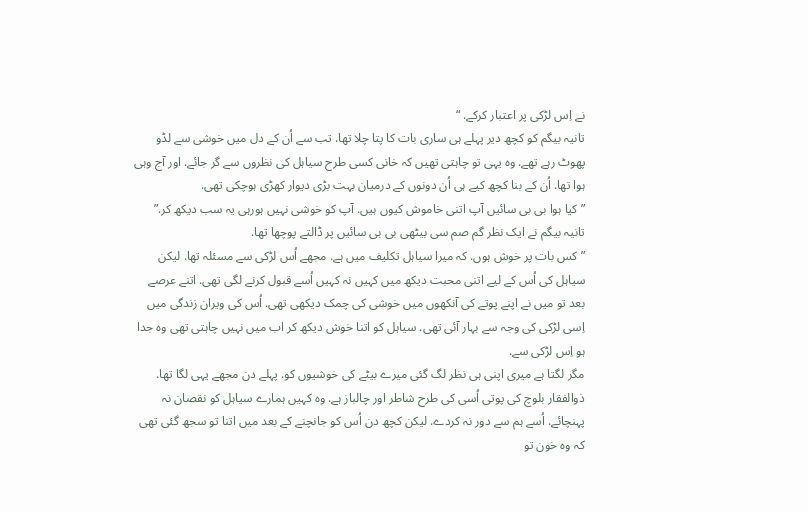نے اِس لڑکی پر اعتبار کرکے. “
تانیہ بیگم کو کچھ دیر پہلے ہی ساری بات کا پتا چلا تھا. تب سے اُن کے دل میں خوشی سے لڈو پھوٹ رہے تھے. وہ یہی تو چاہتی تھیں کہ خانی کسی طرح سیاہل کی نظروں سے گر جائے. اور آج وہی ہوا تھا. اُن کے بنا کچھ کیے ہی اُن دونوں کے درمیان بہت بڑی دیوار کھڑی ہوچکی تھی.
” کیا ہوا بی بی سائیں آپ اتنی خاموش کیوں ہیں. آپ کو خوشی نہیں ہورہی یہ سب دیکھ کر.”
تانیہ بیگم نے ایک نظر گم صم سی بیٹھی بی بی سائیں پر ڈالتے پوچھا تھا.
” کس بات پر خوش ہوں. کہ میرا سیاہل تکلیف میں ہے. مجھے اُس لڑکی سے مسئلہ تھا. لیکن سیاہل کی اُس کے لیے اتنی محبت دیکھ میں کہیں نہ کہیں اُسے قبول کرنے لگی تھی. اتنے عرصے بعد تو میں نے اپنے پوتے کی آنکھوں میں خوشی کی چمک دیکھی تھی. اُس کی ویران زندگی میں اِسی لڑکی کی وجہ سے بہار آئی تھی. سیاہل کو اتنا خوش دیکھ کر اب میں نہیں چاہتی تھی وہ جدا ہو اِس لڑکی سے.
مگر لگتا ہے میری اپنی ہی نظر لگ گئی میرے بیٹے کی خوشیوں کو. پہلے دن مجھے یہی لگا تھا. ذوالفقار بلوچ کی پوتی اُسی کی طرح شاطر اور چالباز ہے. وہ کہیں ہمارے سیاہل کو نقصان نہ پہنچائے. اُسے ہم سے دور نہ کردے. لیکن کچھ دن اُس کو جانچنے کے بعد میں اتنا تو سجھ گئی تھی کہ وہ خون تو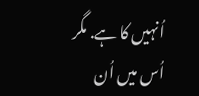اُنہیں کا ہے. مگر اُس میں اُن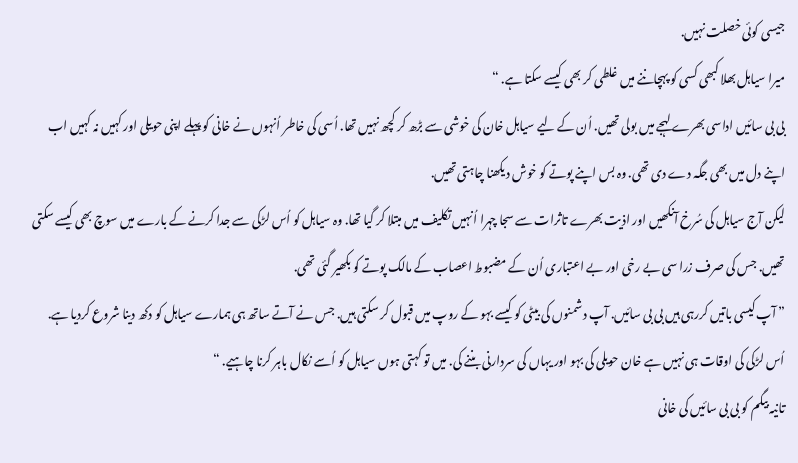جیسی کوئی خصلت نہیں.
میرا سیاہل بھلا کبھی کسی کو پہچاننے میں غلطی کر بھی کیسے سکتا ہے. “
بی بی سائیں اداسی بھرے لہجے میں بولی تھیں. اُن کے لیے سیاہل خان کی خوشی سے بڑھ کر کچھ نہیں تھا. اُسی کی خاطر اُنہوں نے خانی کو پہلے اپنی حویلی اور کہیں نہ کہیں اب اپنے دل میں بھی جگہ دے دی تھی. وہ بس اپنے پوتے کو خوش دیکھنا چاہتی تھیں.
لیکن آج سیاہل کی سُرخ آنکھیں اور اذیت بھرے تاثرات سے سجا چہرا اُنہیں تکلیف میں مبتلا کر گیا تھا. وہ سیاہل کو اُس لڑکی سے جدا کرنے کے بارے میں سوچ بھی کیسے سکتی تھیں. جس کی صرف زرا سی بے رخی اور بے اعتباری اُن کے مضبوط اعصاب کے مالک پوتے کو بکھیر گئی تھی.
” آپ کیسی باتیں کررہی ہیں بی بی سائیں. آپ دشمنوں کی بیٹی کو کیسے بہو کے روپ میں قبول کر سکتی ہیں. جس نے آتے ساتھ ہی ہمارے سیاہل کو دکھ دینا شروع کردیا ہے. اُس لڑکی کی اوقات ہی نہیں ہے خان حویلی کی بہو اور یہاں کی سردارنی بننے کی. میں تو کہتی ہوں سیاہل کو اُسے نکال باہر کرنا چاہیے. “
تانیہ بیگم کو بی بی سائیں کی خانی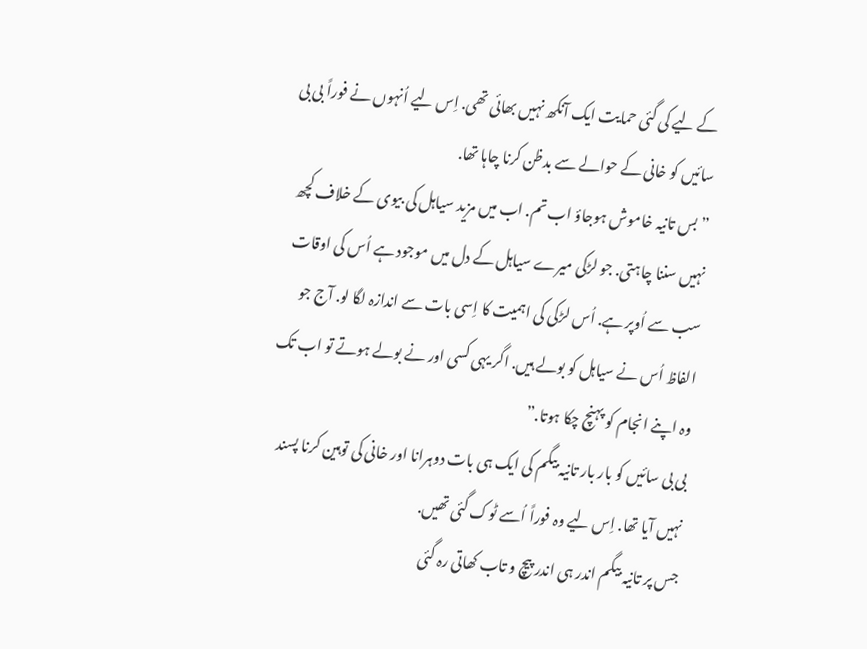کے لیے کی گئی حمایت ایک آنکھ نہیں بھائی تھی. اِس لیے اُنہوں نے فوراً بی بی سائیں کو خانی کے حوالے سے بدظن کرنا چاہا تھا.
” بس تانیہ خاموش ہوجاؤ اب تم. اب میں مزید سیاہل کی بیوی کے خلاف کچھ نہیں سننا چاہتی. جو لڑکی میرے سیاہل کے دل میں موجود ہے اُس کی اوقات سب سے اُوپر ہے. اُس لڑکی کی اہمیت کا اِسی بات سے اندازہ لگا لو. آج جو الفاظ اُس نے سیاہل کو بولے ہیں. اگر یہی کسی اور نے بولے ہوتے تو اب تک وہ اپنے انجام کو پہنچ چکا ہوتا.”
بی بی سائیں کو بار بار تانیہ بیگم کی ایک ہی بات دوہرانا اور خانی کی توہین کرنا پسند نہیں آیا تھا. اِس لیے وہ فوراً اُسے ٹوک گئی تھیں.
جس پر تانیہ بیگم اندر ہی اندر پیچ و تاب کھاتی رہ گئی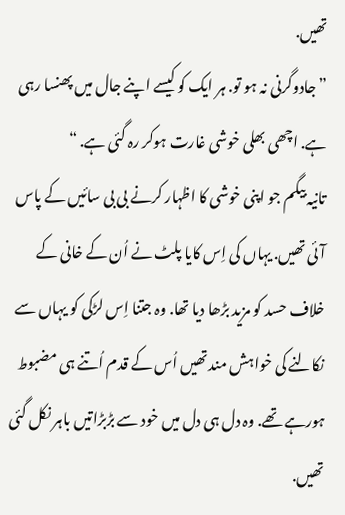تھیں.
” جادوگرنی نہ ہو تو. ہر ایک کو کیسے اپنے جال میں پھنسا رہی ہے. اچھی بھلی خوشی غارت ہوکر رہ گئی ہے. “
تانیہ بیگم جو اپنی خوشی کا اظہار کرنے بی بی سائیں کے پاس آئی تھیں. یہاں کی اِس کایا پلٹ نے اُن کے خانی کے خلاف حسد کو مزید بڑھا دیا تھا. وہ جتنا اِس لڑکی کو یہاں سے نکالنے کی خواہش مند تھیں اُس کے قدم اُتنے ہی مضبوط ہورہے تھے. وہ دل ہی دل میں خود سے بڑبڑاتیں باہر نکل گئی تھیں.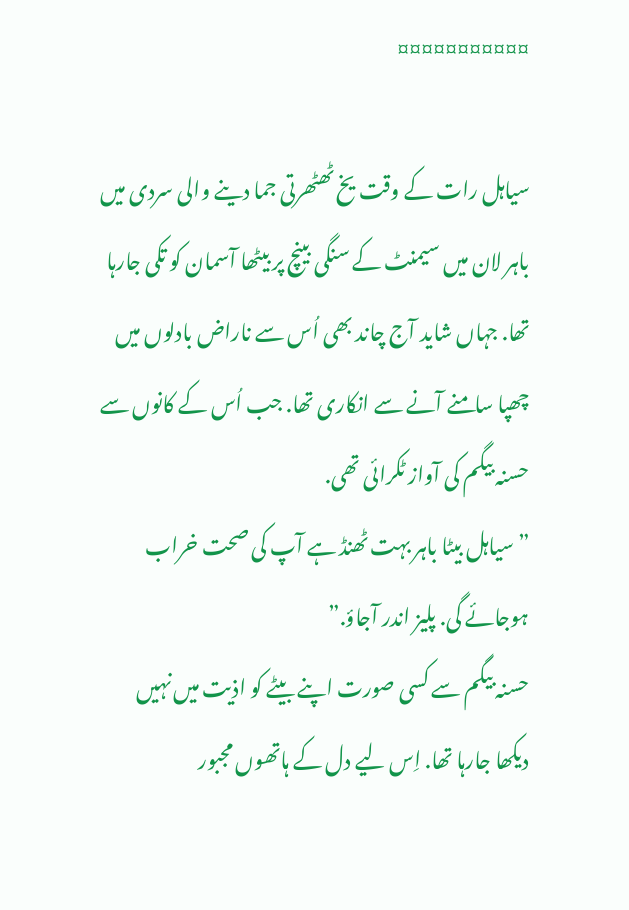¤¤¤¤¤¤¤¤¤¤¤

سیاہل رات کے وقت یخ ٹھٹھرتی جما دینے والی سردی میں باہر لان میں سیمنٹ کے سنگی بینچ پر بیٹھا آسمان کو تکی جارہا تھا. جہاں شاید آج چاند بھی اُس سے ناراض بادلوں میں چھپا سامنے آنے سے انکاری تھا. جب اُس کے کانوں سے حسنہ بیگم کی آواز ٹکرائی تھی.
” سیاہل بیٹا باہر بہت ٹھنڈ ہے آپ کی صحت خراب ہوجائے گی. پلیز اندر آجاؤ.”
حسنہ بیگم سے کسی صورت اپنے بیٹے کو اذیت میں نہیں دیکھا جارہا تھا. اِس لیے دل کے ہاتھوں مجبور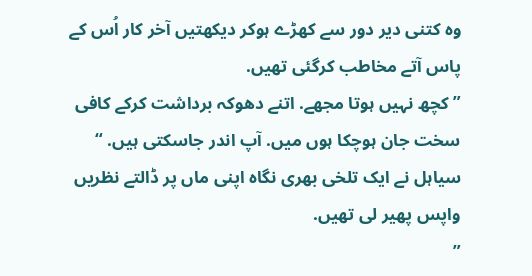وہ کتنی دیر دور سے کھڑے ہوکر دیکھتیں آخر کار اُس کے پاس آتے مخاطب کرگئی تھیں.
” کچھ نہیں ہوتا مجھے. اتنے دھوکہ برداشت کرکے کافی سخت جان ہوچکا ہوں میں. آپ اندر جاسکتی ہیں. “
سیاہل نے ایک تلخی بھری نگاہ اپنی ماں پر ڈالتے نظریں واپس پھیر لی تھیں.
”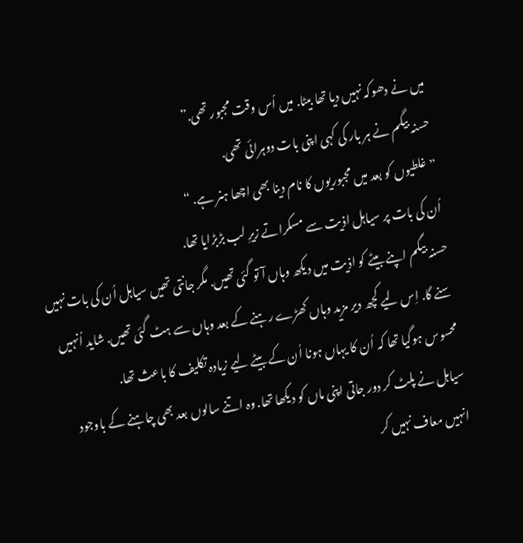میں نے دھوکہ نہیں دیا تھا بیٹا. میں اُس وقت مجبور تھی.”
حسنہ بیگم نے ہر بار کی کہی اپنی بات دوہرائی تھی.
” غلطیوں کو بعد میں مجبوریوں کا نام دینا بھی اچھا ہنر ہے. “
اُن کی بات پر سیاہل اذیت سے مسکراتے زیرِ لب بڑبڑایا تھا.
حسنہ بیگم اپنے بیٹے کو اذیت میں دیکھ وہاں آ تو گئی تھیں. مگر جانتی تھیں سیاہل اُن کی بات نہیں سنے گا. اِس لیے کچھ دیر مزید وہاں کھڑے رہنے کے بعد وہاں سے ہٹ گئی تھیں. شاید اُنہیں محسوس ہوگیا تھا کہ اُن کا یہاں ہونا اُن کے بیٹے لیے زیادہ تکلیف کا باعث تھا.
سیاہل نے پلٹ کر دور جاتی اپنی ماں کو دیکھا تھا. وہ اتنے سالوں بعد بھی چاہنے کے باوجود انہیں معاف نہیں کر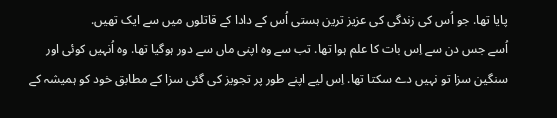پایا تھا. جو اُس کی زندگی کی عزیز ترین ہستی اُس کے دادا کے قاتلوں میں سے ایک تھیں.
اُسے جس دن سے اِس بات کا علم ہوا تھا. تب سے وہ اپنی ماں سے دور ہوگیا تھا. وہ اُنہیں کوئی اور سنگین سزا تو نہیں دے سکتا تھا. اِس لیے اپنے طور پر تجویز کی گئی سزا کے مطابق خود کو ہمیشہ کے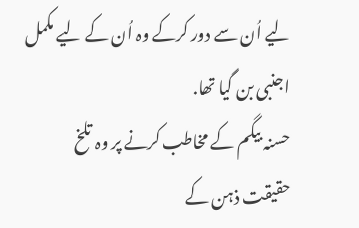لیے اُن سے دور کرکے وہ اُن کے لیے مکمل اجنبی بن گیا تھا.
حسنہ بیگم کے مخاطب کرنے پر وہ تلخ حقیقت ذہن کے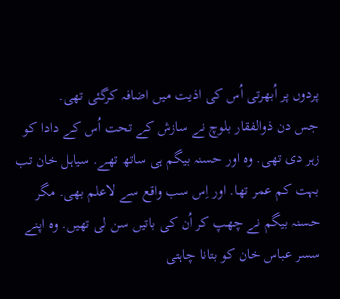پردوں پر اُبھرتی اُس کی اذیت میں اضافہ کرگئی تھی.
جس دن ذوالفقار بلوچ نے سازش کے تحت اُس کے دادا کو زہر دی تھی. وہ اور حسنہ بیگم ہی ساتھ تھے. سیاہل خان تب بہت کم عمر تھا. اور اِس سب واقع سے لاعلم بھی. مگر حسنہ بیگم نے چھپ کر اُن کی باتیں سن لی تھیں. وہ اپنے سسر عباس خان کو بتانا چاہتی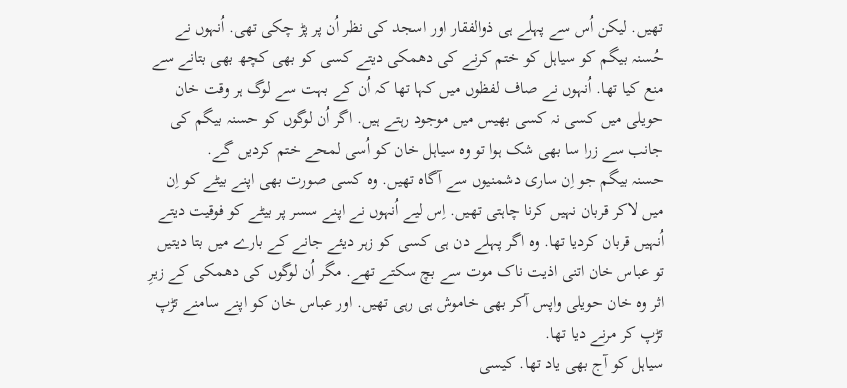تھیں. لیکن اُس سے پہلے ہی ذوالفقار اور اسجد کی نظر اُن پر پڑ چکی تھی. اُنہوں نے حُسنہ بیگم کو سیاہل کو ختم کرنے کی دھمکی دیتے کسی کو بھی کچھ بھی بتانے سے منع کیا تھا. اُنہوں نے صاف لفظوں میں کہا تھا کہ اُن کے بہت سے لوگ ہر وقت خان حویلی میں کسی نہ کسی بھیس میں موجود رہتے ہیں. اگر اُن لوگوں کو حسنہ بیگم کی جانب سے زرا سا بھی شک ہوا تو وہ سیاہل خان کو اُسی لمحے ختم کردیں گے.
حسنہ بیگم جو اِن ساری دشمنیوں سے آگاہ تھیں. وہ کسی صورت بھی اپنے بیٹے کو اِن میں لاکر قربان نہیں کرنا چاہتی تھیں. اِس لیے اُنہوں نے اپنے سسر پر بیٹے کو فوقیت دیتے اُنہیں قربان کردیا تھا. وہ اگر پہلے دن ہی کسی کو زہر دیئے جانے کے بارے میں بتا دیتیں تو عباس خان اتنی اذیت ناک موت سے بچ سکتے تھے. مگر اُن لوگوں کی دھمکی کے زیرِ اثر وہ خان حویلی واپس آکر بھی خاموش ہی رہی تھیں. اور عباس خان کو اپنے سامنے تڑپ تڑپ کر مرنے دیا تھا.
سیاہل کو آج بھی یاد تھا. کیسی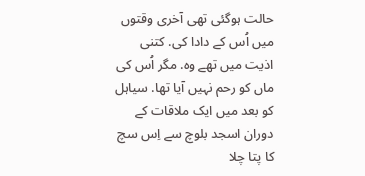حالت ہوگئی تھی آخری وقتوں میں اُس کے دادا کی. کتنی اذیت میں تھے وہ. مگر اُس کی ماں کو رحم نہیں آیا تھا. سیاہل کو بعد میں ایک ملاقات کے دوران اسجد بلوچ سے اِس سچ کا پتا چلا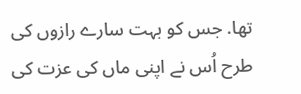تھا. جس کو بہت سارے رازوں کی طرح اُس نے اپنی ماں کی عزت کی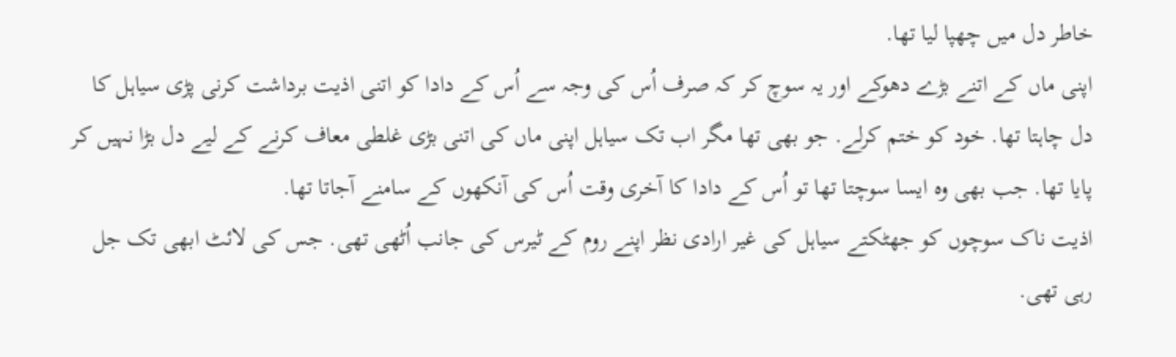خاطر دل میں چھپا لیا تھا.
اپنی ماں کے اتنے بڑے دھوکے اور یہ سوچ کر کہ صرف اُس کی وجہ سے اُس کے دادا کو اتنی اذیت برداشت کرنی پڑی سیاہل کا دل چاہتا تھا. خود کو ختم کرلے. جو بھی تھا مگر اب تک سیاہل اپنی ماں کی اتنی بڑی غلطی معاف کرنے کے لیے دل بڑا نہیں کر پایا تھا. جب بھی وہ ایسا سوچتا تھا تو اُس کے دادا کا آخری وقت اُس کی آنکھوں کے سامنے آجاتا تھا.
اذیت ناک سوچوں کو جھٹکتے سیاہل کی غیر ارادی نظر اپنے روم کے ٹیرس کی جانب اُٹھی تھی. جس کی لائٹ ابھی تک جل رہی تھی.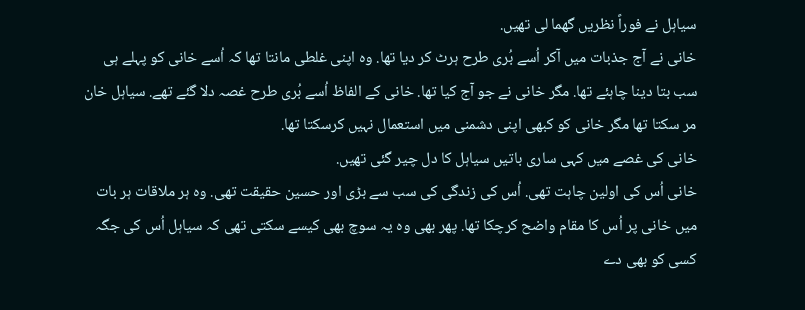سیاہل نے فوراً نظریں گھما لی تھیں.
خانی نے آج جذبات میں آکر اُسے بُری طرح ہرٹ کر دیا تھا. وہ اپنی غلطی مانتا تھا کہ اُسے خانی کو پہلے ہی سب بتا دینا چاہئے تھا. مگر خانی نے جو آج کیا تھا. خانی کے الفاظ اُسے بُری طرح غصہ دلا گئے تھے. سیاہل خان مر سکتا تھا مگر خانی کو کبھی اپنی دشمنی میں استعمال نہیں کرسکتا تھا.
خانی کی غصے میں کہی ساری باتیں سیاہل کا دل چیر گئی تھیں.
خانی اُس کی اولین چاہت تھی. اُس کی زندگی کی سب سے بڑی اور حسین حقیقت تھی. وہ ہر ملاقات ہر بات میں خانی پر اُس کا مقام واضح کرچکا تھا. پھر بھی وہ یہ سوچ بھی کیسے سکتی تھی کہ سیاہل اُس کی جگہ کسی کو بھی دے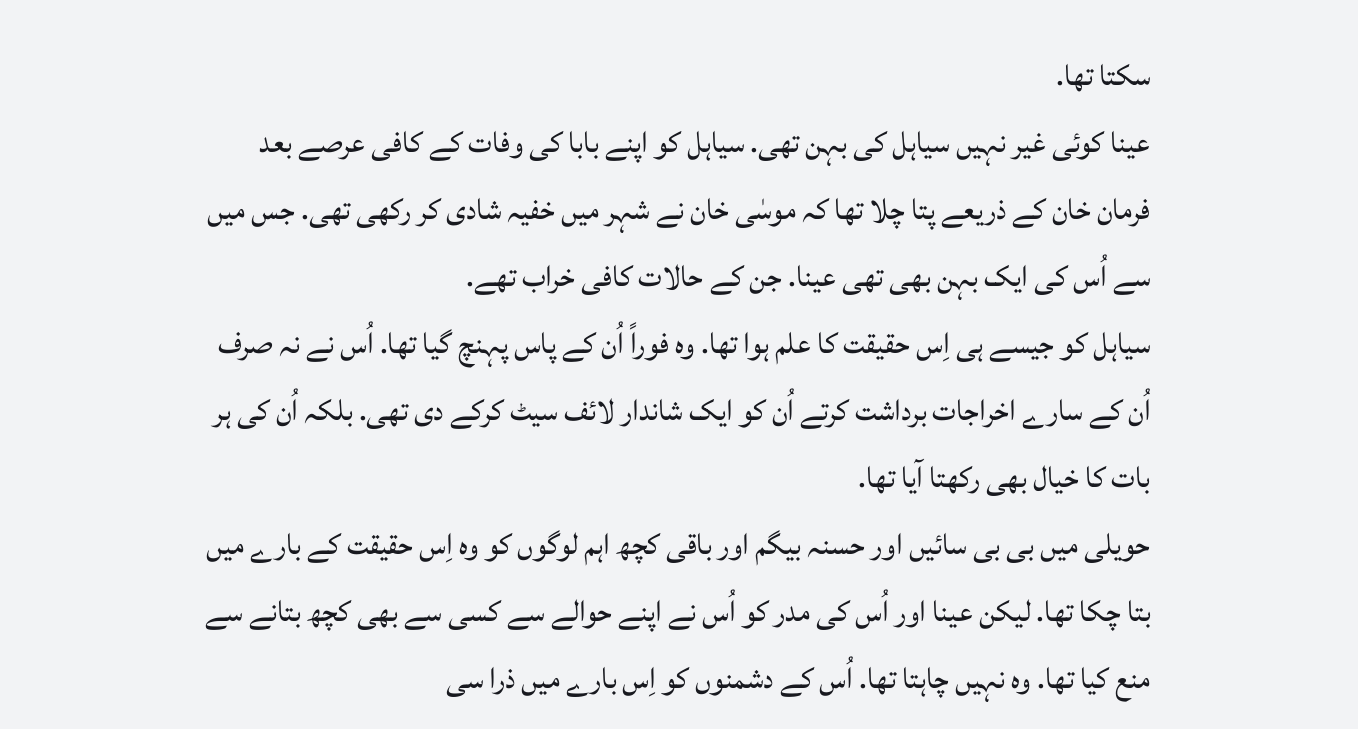سکتا تھا.
عینا کوئی غیر نہیں سیاہل کی بہن تھی. سیاہل کو اپنے بابا کی وفات کے کافی عرصے بعد فرمان خان کے ذریعے پتا چلا تھا کہ موسٰی خان نے شہر میں خفیہ شادی کر رکھی تھی. جس میں سے اُس کی ایک بہن بھی تھی عینا. جن کے حالات کافی خراب تھے.
سیاہل کو جیسے ہی اِس حقیقت کا علم ہوا تھا. وہ فوراً اُن کے پاس پہنچ گیا تھا. اُس نے نہ صرف اُن کے سارے اخراجات برداشت کرتے اُن کو ایک شاندار لائف سیٹ کرکے دی تھی. بلکہ اُن کی ہر بات کا خیال بھی رکھتا آیا تھا.
حویلی میں بی بی سائیں اور حسنہ بیگم اور باقی کچھ اہم لوگوں کو وہ اِس حقیقت کے بارے میں بتا چکا تھا. لیکن عینا اور اُس کی مدر کو اُس نے اپنے حوالے سے کسی سے بھی کچھ بتانے سے منع کیا تھا. وہ نہیں چاہتا تھا. اُس کے دشمنوں کو اِس بارے میں ذرا سی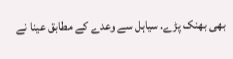بھی بھنک پڑے. سیاہل سے وعدے کے مطابق عینا نے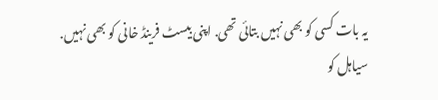یہ بات کسی کو بھی نہیں بتائی تھی. اپنی بیسٹ فرینڈ خانی کو بھی نہیں.
سیاہل کو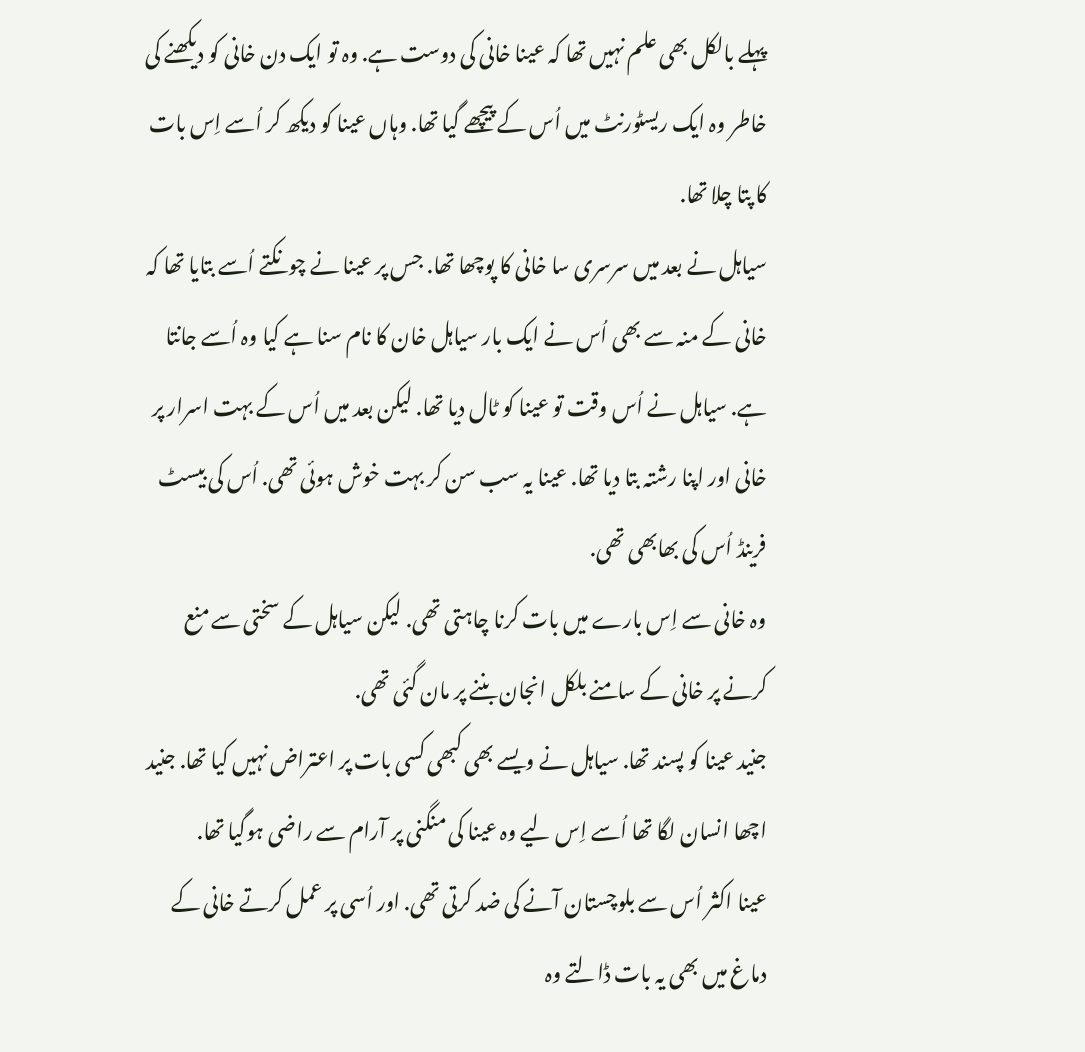پہلے بالکل بھی علم نہیں تھا کہ عینا خانی کی دوست ہے. وہ تو ایک دن خانی کو دیکھنے کی خاطر وہ ایک ریسٹورنٹ میں اُس کے پیچھے گیا تھا. وہاں عینا کو دیکھ کر اُسے اِس بات کا پتا چلا تھا.
سیاہل نے بعد میں سرسری سا خانی کا پوچھا تھا. جس پر عینا نے چونکتے اُسے بتایا تھا کہ خانی کے منہ سے بھی اُس نے ایک بار سیاہل خان کا نام سنا ہے کیا وہ اُسے جانتا ہے. سیاہل نے اُس وقت تو عینا کو ٹال دیا تھا. لیکن بعد میں اُس کے بہت اسرار پر خانی اور اپنا رشتہ بتا دیا تھا. عینا یہ سب سن کر بہت خوش ہوئی تھی. اُس کی بیسٹ فرینڈ اُس کی بھابھی تھی.
وہ خانی سے اِس بارے میں بات کرنا چاہتی تھی. لیکن سیاہل کے سختی سے منع کرنے پر خانی کے سامنے بلکل انجان بننے پر مان گئی تھی.
جنید عینا کو پسند تھا. سیاہل نے ویسے بھی کبھی کسی بات پر اعتراض نہیں کیا تھا. جنید اچھا انسان لگا تھا اُسے اِس لیے وہ عینا کی منگنی پر آرام سے راضی ہوگیا تھا.
عینا اکثر اُس سے بلوچستان آنے کی ضد کرتی تھی. اور اُسی پر عمل کرتے خانی کے دماغ میں بھی یہ بات ڈالتے وہ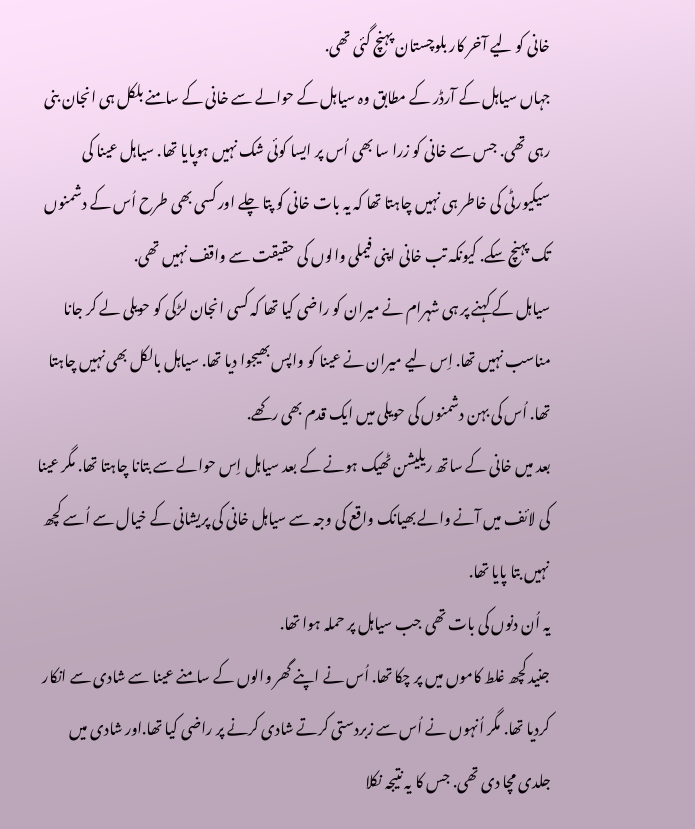خانی کو لیے آخر کار بلوچستان پہنچ گئی تھی.
جہاں سیاہل کے آرڈر کے مطابق وہ سیاہل کے حوالے سے خانی کے سامنے بلکل ہی انجان بنی رہی تھی. جس سے خانی کو زرا سا بھی اُس پر ایسا کوئی شک نہیں ہوپایا تھا. سیاہل عینا کی سیکیورٹی کی خاطر ہی نہیں چاہتا تھا کہ یہ بات خانی کو پتا چلے اور کسی بھی طرح اُس کے دشمنوں تک پہنچ سکے. کیونکہ تب خانی اپنی فیملی والوں کی حقیقت سے واقف نہیں تھی.
سیاہل کے کہنے پر ہی شہرام نے میران کو راضی کیا تھا کہ کسی انجان لڑکی کو حویلی لے کر جانا مناسب نہیں تھا. اِس لیے میران نے عینا کو واپس بھیجوا دیا تھا. سیاہل بالکل بھی نہیں چاہتا تھا. اُس کی بہن دشمنوں کی حویلی میں ایک قدم بھی رکھے.
بعد میں خانی کے ساتھ ریلیشن ٹھیک ہونے کے بعد سیاہل اِس حوالے سے بتانا چاہتا تھا. مگر عینا کی لائف میں آنے والے بھیانک واقع کی وجہ سے سیاہل خانی کی پریشانی کے خیال سے اُسے کچھ نہیں بتا پایا تھا.
یہ اُن دنوں کی بات تھی جب سیاہل پر حملہ ہوا تھا.
جنید کچھ غلط کاموں میں پر چکا تھا. اُس نے اپنے گھر والوں کے سامنے عینا سے شادی سے انکار کردیا تھا. مگر اُنہوں نے اُس سے زبردستی کرتے شادی کرنے پر راضی کیا تھا.اور شادی میں جلدی مچا دی تھی. جس کا یہ نتیجہ نکلا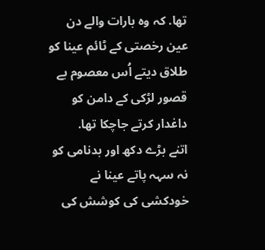تھا. کہ وہ بارات والے دن عین رخصتی کے ٹائم عینا کو طلاق دیتے اُس معصوم بے قصور لڑکی کے دامن کو داغدار کرتے جاچکا تھا.
اتنے بڑے دکھ اور بدنامی کو نہ سہہ پاتے عینا نے خودکشی کی کوشش کی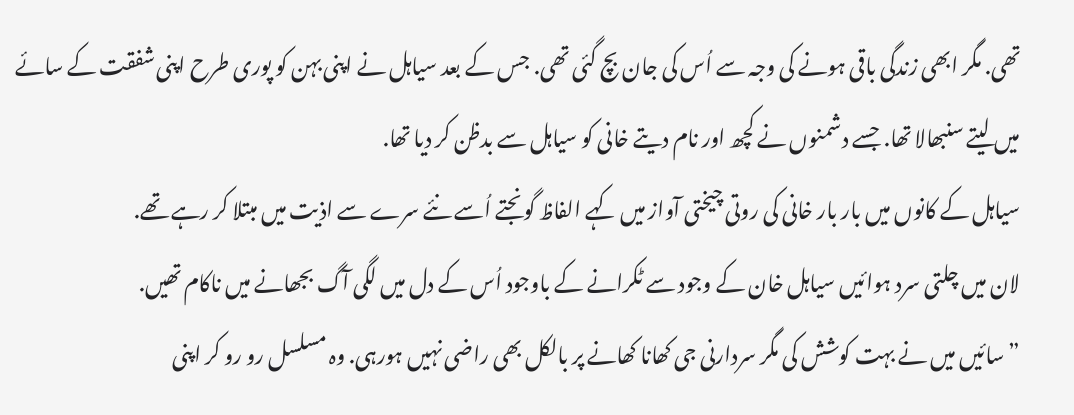تھی. مگر ابھی زندگی باقی ہونے کی وجہ سے اُس کی جان بچ گئی تھی. جس کے بعد سیاہل نے اپنی بہن کو پوری طرح اپنی شفقت کے سائے میں لیتے سنبھالا تھا. جسے دشمنوں نے کچھ اور نام دیتے خانی کو سیاہل سے بدظن کر دیا تھا.
سیاہل کے کانوں میں بار بار خانی کی روتی چیختی آواز میں کہے الفاظ گونجتے اُسے نئے سرے سے اذیت میں مبتلا کر رہے تھے.
لان میں چلتی سرد ہوائیں سیاہل خان کے وجود سے ٹکرانے کے باوجود اُس کے دل میں لگی آگ بجھانے میں ناکام تھیں.
” سائیں میں نے بہت کوشش کی مگر سردارنی جی کھانا کھانے پر بالکل بھی راضی نہیں ہورہی. وہ مسلسل رو رو کر اپنی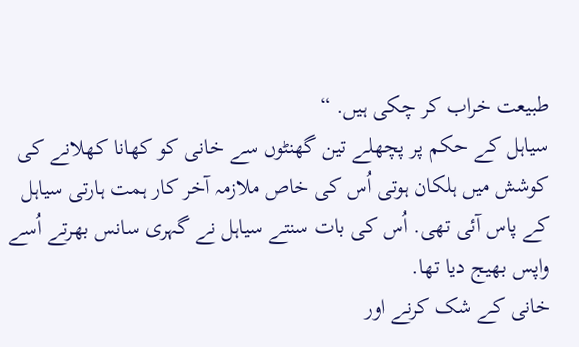طبیعت خراب کر چکی ہیں. “
سیاہل کے حکم پر پچھلے تین گھنٹوں سے خانی کو کھانا کھلانے کی کوشش میں ہلکان ہوتی اُس کی خاص ملازمہ آخر کار ہمت ہارتی سیاہل کے پاس آئی تھی. اُس کی بات سنتے سیاہل نے گہری سانس بھرتے اُسے واپس بھیج دیا تھا.
خانی کے شک کرنے اور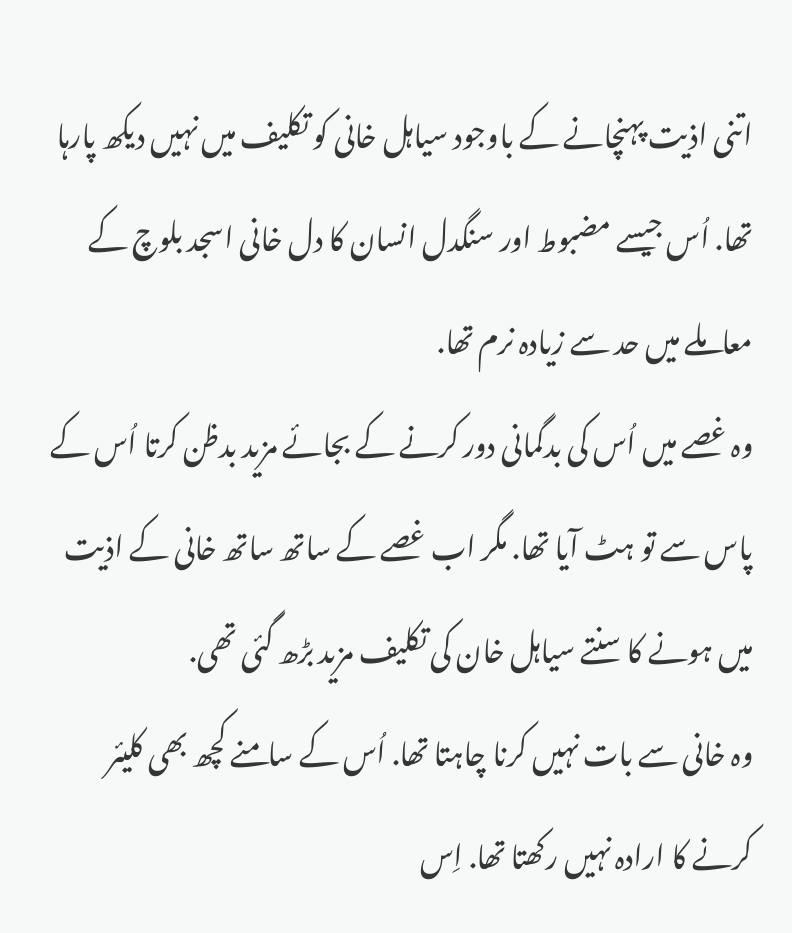اتنی اذیت پہنچانے کے باوجود سیاہل خانی کو تکلیف میں نہیں دیکھ پارہا تھا. اُس جیسے مضبوط اور سنگدل انسان کا دل خانی اسجد بلوچ کے معاملے میں حد سے زیادہ نرم تھا.
وہ غصے میں اُس کی بدگمانی دور کرنے کے بجائے مزید بدظن کرتا اُس کے پاس سے تو ہٹ آیا تھا. مگر اب غصے کے ساتھ ساتھ خانی کے اذیت میں ہونے کا سنتے سیاہل خان کی تکلیف مزید بڑھ گئی تھی.
وہ خانی سے بات نہیں کرنا چاہتا تھا. اُس کے سامنے کچھ بھی کلیئر کرنے کا ارادہ نہیں رکھتا تھا. اِس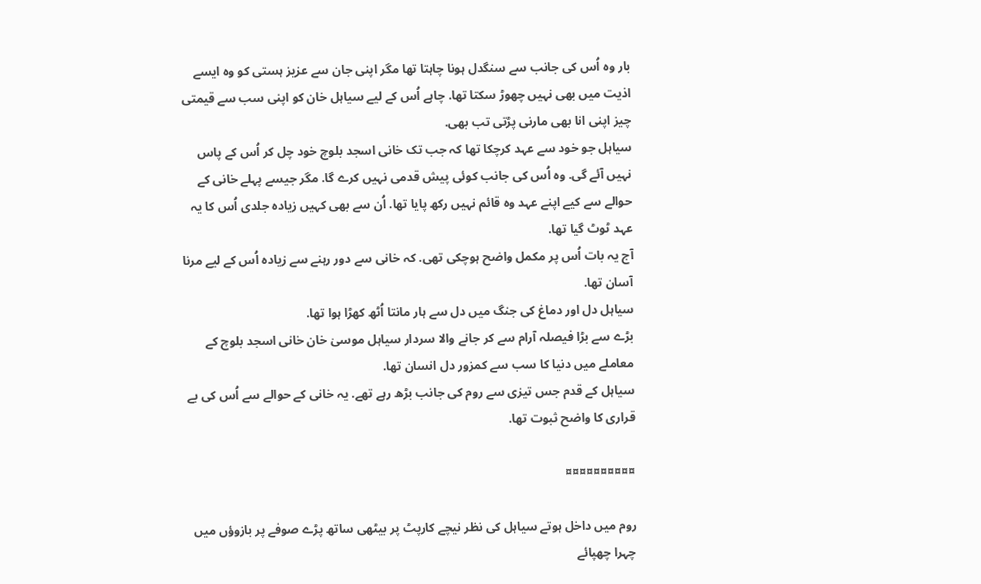بار وہ اُس کی جانب سے سنگدل ہونا چاہتا تھا مگر اپنی جان سے عزیز ہستی کو وہ ایسے اذیت میں بھی نہیں چھوڑ سکتا تھا. چاہے اُس کے لیے سیاہل خان کو اپنی سب سے قیمتی چیز اپنی انا بھی مارنی پڑتی تب بھی.
سیاہل جو خود سے عہد کرچکا تھا کہ جب تک خانی اسجد بلوچ خود چل کر اُس کے پاس نہیں آئے گی. وہ اُس کی جانب کوئی پیش قدمی نہیں کرے گا. مگر جیسے پہلے خانی کے حوالے سے کیے اپنے عہد وہ قائم نہیں رکھ پایا تھا. اُن سے بھی کہیں زیادہ جلدی اُس کا یہ عہد ٹوٹ گیا تھا.
آج یہ بات اُس پر مکمل واضح ہوچکی تھی. کہ خانی سے دور رہنے سے زیادہ اُس کے لیے مرنا آسان تھا.
سیاہل دل اور دماغ کی جنگ میں دل سے ہار مانتا اُٹھ کھڑا ہوا تھا.
بڑے سے بڑا فیصلہ آرام سے کر جانے والا سردار سیاہل موسیٰ خان خانی اسجد بلوچ کے معاملے میں دنیا کا سب سے کمزور دل انسان تھا.
سیاہل کے قدم جس تیزی سے روم کی جانب بڑھ رہے تھے. یہ خانی کے حوالے سے اُس کی بے قراری کا واضح ثبوت تھا.

¤¤¤¤¤¤¤¤¤¤

روم میں داخل ہوتے سیاہل کی نظر نیچے کارپٹ پر بیٹھی ساتھ پڑے صوفے پر بازوؤں میں چہرا چھپائے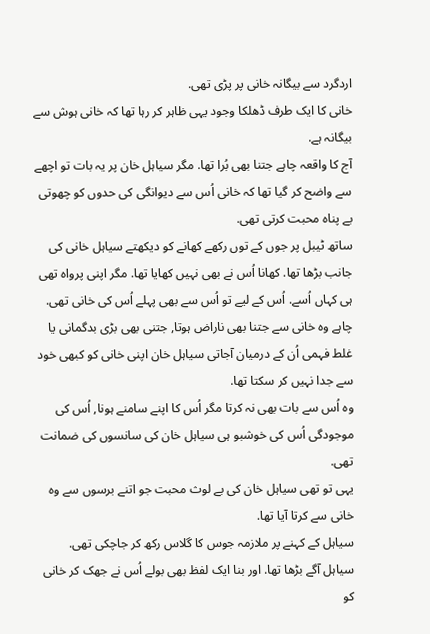اردگرد سے بیگانہ خانی پر پڑی تھی.
خانی کا ایک طرف ڈھلکا وجود یہی ظاہر کر رہا تھا کہ خانی ہوش سے بیگانہ ہے.
آج کا واقعہ چاہے جتنا بھی بُرا تھا. مگر سیاہل خان پر یہ بات تو اچھے سے واضح کر گیا تھا کہ خانی اُس سے دیوانگی کی حدوں کو چھوتی بے پناہ محبت کرتی تھی.
ساتھ ٹیبل پر جوں کے توں رکھے کھانے کو دیکھتے سیاہل خانی کی جانب بڑھا تھا. کھانا اُس نے بھی نہیں کھایا تھا. مگر اپنی پرواہ تھی ہی کہاں اُسے. اُس کے لیے تو اُس سے بھی پہلے اُس کی خانی تھی. چاہے وہ خانی سے جتنا بھی ناراض ہوتا, جتنی بھی بڑی بدگمانی یا غلط فہمی اُن کے درمیان آجاتی سیاہل خان اپنی خانی کو کبھی خود سے جدا نہیں کر سکتا تھا.
وہ اُس سے بات بھی نہ کرتا مگر اُس کا اپنے سامنے ہونا, اُس کی موجودگی اُس کی خوشبو ہی سیاہل خان کی سانسوں کی ضمانت تھی.
یہی تو تھی سیاہل خان کی بے لوث محبت جو اتنے برسوں سے وہ خانی سے کرتا آیا تھا.
سیاہل کے کہنے پر ملازمہ جوس کا گلاس رکھ کر جاچکی تھی.
سیاہل آگے بڑھا تھا. اور بنا ایک لفظ بھی بولے اُس نے جھک کر خانی کو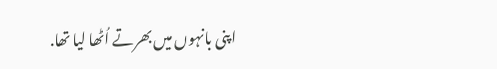اپنی بانہوں میں بھرتے اُٹھا لیا تھا.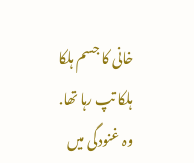خانی کا جسم ہلکا ہلکا تپ رہا تھا. وہ غنودگی میں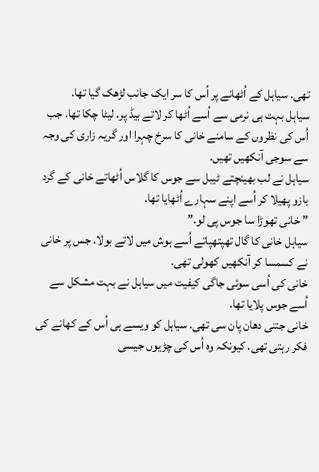تھی. سیاہل کے اُٹھانے پر اُس کا سر ایک جانب لڑھک گیا تھا.
سیاہل بہت ہی نرمی سے اُسے اُٹھا کر لاتے بیڈ پر. لیٹا چکا تھا. جب اُس کی نظروں کے سامنے خانی کا سرخ چہرا اور گریہ زاری کی وجہ سے سوجی آنکھیں تھیں.
سیاہل نے لب بھینچتے ٹیبل سے جوس کا گلاس اُٹھاتے خانی کے گرد بازو پھیلا کر اُسے اپنے سہارے اُٹھایا تھا.
” خانی تھوڑا سا جوس پی لو.”
سیاہل خانی کا گال تھپتھپاتے اُسے ہوش میں لاتے بولا. جس پر خانی نے کسمسا کر آنکھیں کھولی تھی.
خانی کی اُسی سوئی جاگی کیفیت میں سیاہل نے بہت مشکل سے اُسے جوس پلایا تھا.
خانی جتنی دھان پان سی تھی. سیاہل کو ویسے ہی اُس کے کھانے کی فکر رہتی تھی. کیونکہ وہ اُس کی چڑیوں جیسی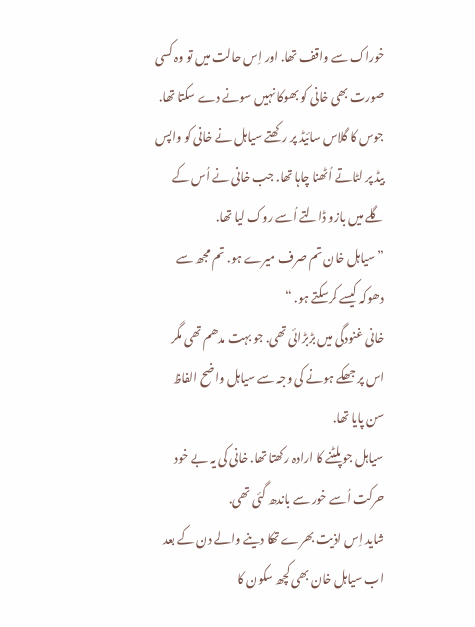خوراک سے واقف تھا. اور اِس حالت میں تو وہ کسی صورت بھی خانی کو بھوکا نہیں سونے دے سکتا تھا.
جوس کا گلاس سائیڈ پر رکھتے سیاہل نے خانی کو واپس بیڈ پر لٹاتے اُٹھنا چاہا تھا. جب خانی نے اُس کے گلے میں بازو ڈالتے اُسے روک لیا تھا.
” سیاہل خان تم صرف میرے ہو. تم مجھ سے دھوکہ کیسے کرسکتے ہو. “
خانی غنودگی میں بڑبڑائی تھی. جو بہت مدھم تھی مگر اس پر جھکے ہونے کی وجہ سے سیاہل واضح الفاظ سن پایا تھا.
سیاہل جو پلٹنے کا ارادہ رکھتا تھا. خانی کی یہ بے خود حرکت اُسے خور سے باندھ گئی تھی.
شاید اِس اذیت بھرے تھکا دینے والے دن کے بعد اب سیاہل خان بھی کچھ سکون کا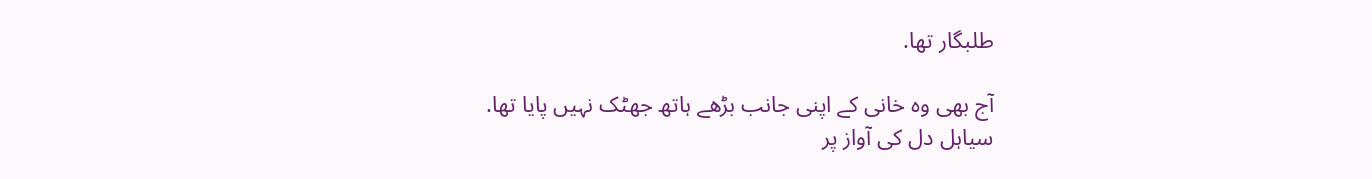طلبگار تھا.

آج بھی وہ خانی کے اپنی جانب بڑھے ہاتھ جھٹک نہیں پایا تھا.
سیاہل دل کی آواز پر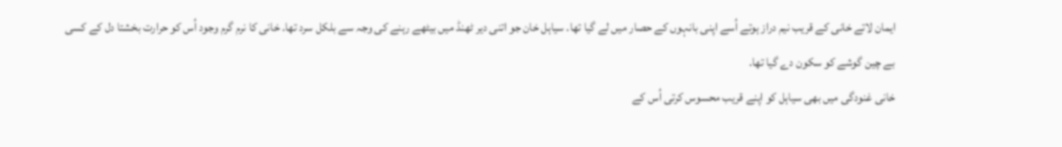ایمان لاتے خانی کے قریب نیم دراز ہوتے اُسے اپنی بانہوں کے حصار میں لے گیا تھا. سیاہل خان جو اتنی دیر ٹھنڈ میں بیٹھے رہنے کی وجہ سے بلکل سرد تھا. خانی کا نرم گرم وجود اُس کو حرارت بخشتا دل کے کسی بے چین گوشے کو سکون دے گیا تھا.
خانی غنودگی میں بھی سیاہل کو اپنے قریب محسوس کرتی اُس کے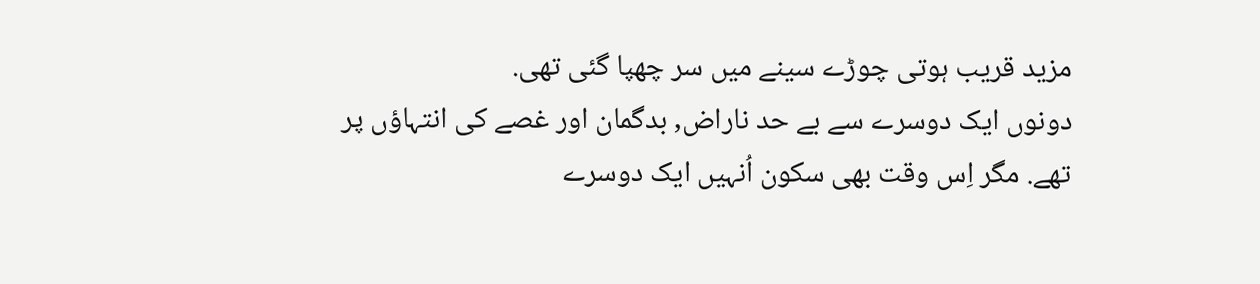مزید قریب ہوتی چوڑے سینے میں سر چھپا گئی تھی.
دونوں ایک دوسرے سے بے حد ناراض, بدگمان اور غصے کی انتہاؤں پر تھے. مگر اِس وقت بھی سکون اُنہیں ایک دوسرے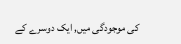کی موجودگی میں, ایک دوسرے کے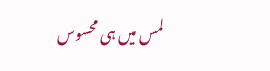لمس میں ہی محسوس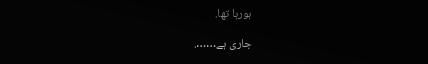ہورہا تھا.

جاری ہے…….